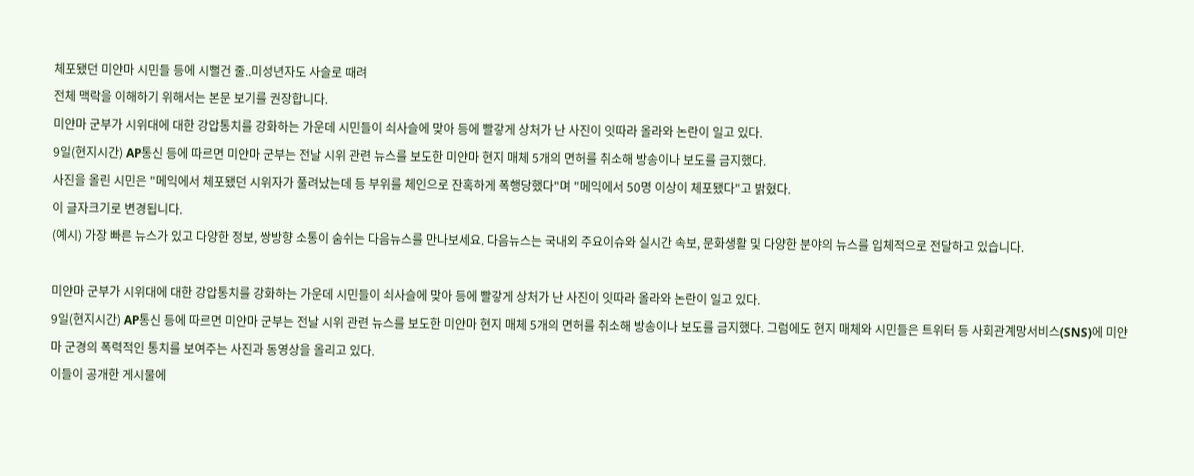체포됐던 미얀마 시민들 등에 시뻘건 줄..미성년자도 사슬로 때려
전체 맥락을 이해하기 위해서는 본문 보기를 권장합니다.
미얀마 군부가 시위대에 대한 강압통치를 강화하는 가운데 시민들이 쇠사슬에 맞아 등에 빨갛게 상처가 난 사진이 잇따라 올라와 논란이 일고 있다.
9일(현지시간) AP통신 등에 따르면 미얀마 군부는 전날 시위 관련 뉴스를 보도한 미얀마 현지 매체 5개의 면허를 취소해 방송이나 보도를 금지했다.
사진을 올린 시민은 "메익에서 체포됐던 시위자가 풀려났는데 등 부위를 체인으로 잔혹하게 폭행당했다"며 "메익에서 50명 이상이 체포됐다"고 밝혔다.
이 글자크기로 변경됩니다.
(예시) 가장 빠른 뉴스가 있고 다양한 정보, 쌍방향 소통이 숨쉬는 다음뉴스를 만나보세요. 다음뉴스는 국내외 주요이슈와 실시간 속보, 문화생활 및 다양한 분야의 뉴스를 입체적으로 전달하고 있습니다.

미얀마 군부가 시위대에 대한 강압통치를 강화하는 가운데 시민들이 쇠사슬에 맞아 등에 빨갛게 상처가 난 사진이 잇따라 올라와 논란이 일고 있다.
9일(현지시간) AP통신 등에 따르면 미얀마 군부는 전날 시위 관련 뉴스를 보도한 미얀마 현지 매체 5개의 면허를 취소해 방송이나 보도를 금지했다. 그럼에도 현지 매체와 시민들은 트위터 등 사회관계망서비스(SNS)에 미얀마 군경의 폭력적인 통치를 보여주는 사진과 동영상을 올리고 있다.
이들이 공개한 게시물에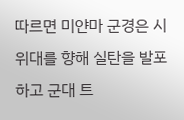따르면 미얀마 군경은 시위대를 향해 실탄을 발포하고 군대 트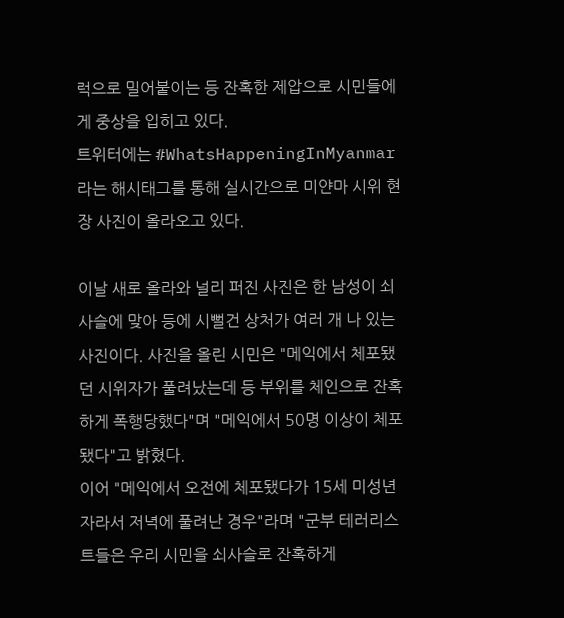럭으로 밀어붙이는 등 잔혹한 제압으로 시민들에게 중상을 입히고 있다.
트위터에는 #WhatsHappeningInMyanmar라는 해시태그를 통해 실시간으로 미얀마 시위 현장 사진이 올라오고 있다.

이날 새로 올라와 널리 퍼진 사진은 한 남성이 쇠사슬에 맞아 등에 시뻘건 상처가 여러 개 나 있는 사진이다. 사진을 올린 시민은 "메익에서 체포됐던 시위자가 풀려났는데 등 부위를 체인으로 잔혹하게 폭행당했다"며 "메익에서 50명 이상이 체포됐다"고 밝혔다.
이어 "메익에서 오전에 체포됐다가 15세 미성년자라서 저녁에 풀려난 경우"라며 "군부 테러리스트들은 우리 시민을 쇠사슬로 잔혹하게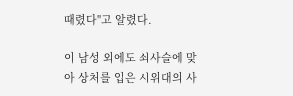때렸다"고 알렸다.

이 남성 외에도 쇠사슬에 맞아 상처를 입은 시위대의 사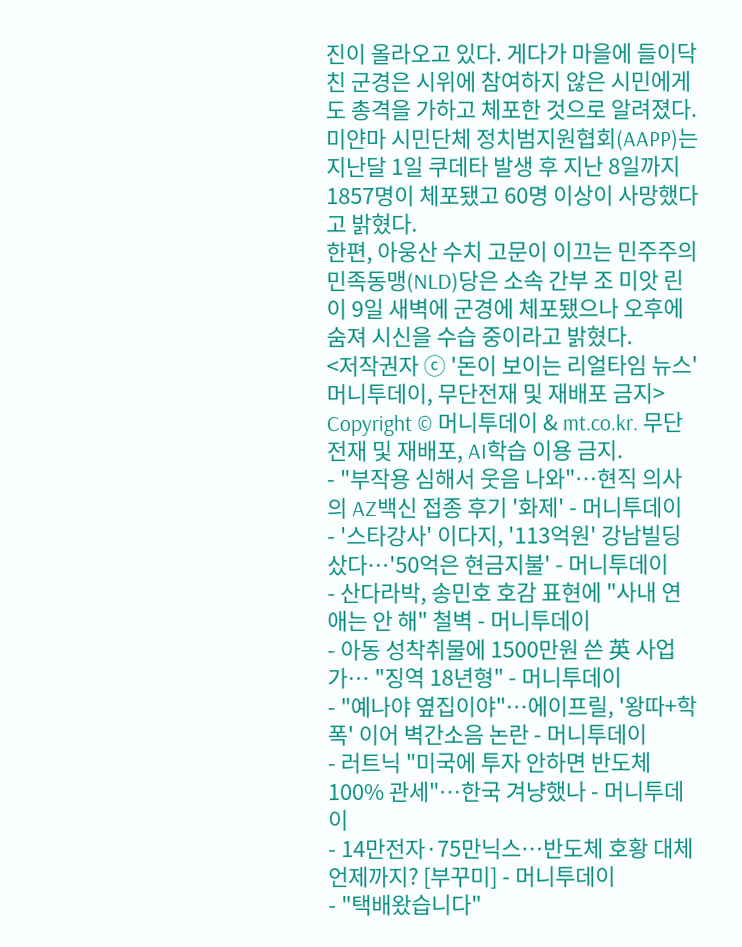진이 올라오고 있다. 게다가 마을에 들이닥친 군경은 시위에 참여하지 않은 시민에게도 총격을 가하고 체포한 것으로 알려졌다.
미얀마 시민단체 정치범지원협회(AAPP)는 지난달 1일 쿠데타 발생 후 지난 8일까지 1857명이 체포됐고 60명 이상이 사망했다고 밝혔다.
한편, 아웅산 수치 고문이 이끄는 민주주의민족동맹(NLD)당은 소속 간부 조 미앗 린이 9일 새벽에 군경에 체포됐으나 오후에 숨져 시신을 수습 중이라고 밝혔다.
<저작권자 ⓒ '돈이 보이는 리얼타임 뉴스' 머니투데이, 무단전재 및 재배포 금지>
Copyright © 머니투데이 & mt.co.kr. 무단 전재 및 재배포, AI학습 이용 금지.
- "부작용 심해서 웃음 나와"…현직 의사의 AZ백신 접종 후기 '화제' - 머니투데이
- '스타강사' 이다지, '113억원' 강남빌딩 샀다…'50억은 현금지불' - 머니투데이
- 산다라박, 송민호 호감 표현에 "사내 연애는 안 해" 철벽 - 머니투데이
- 아동 성착취물에 1500만원 쓴 英 사업가… "징역 18년형" - 머니투데이
- "예나야 옆집이야"…에이프릴, '왕따+학폭' 이어 벽간소음 논란 - 머니투데이
- 러트닉 "미국에 투자 안하면 반도체 100% 관세"…한국 겨냥했나 - 머니투데이
- 14만전자·75만닉스…반도체 호황 대체 언제까지? [부꾸미] - 머니투데이
- "택배왔습니다"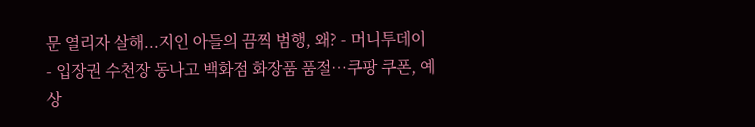문 열리자 살해...지인 아들의 끔찍 범행, 왜? - 머니투데이
- 입장권 수천장 동나고 백화점 화장품 품절…쿠팡 쿠폰, 예상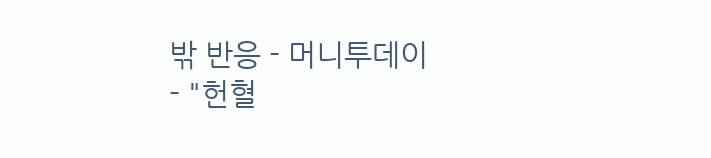밖 반응 - 머니투데이
- "헌혈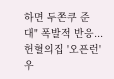하면 두쫀쿠 준대" 폭발적 반응...헌혈의집 '오픈런' 우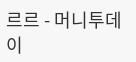르르 - 머니투데이